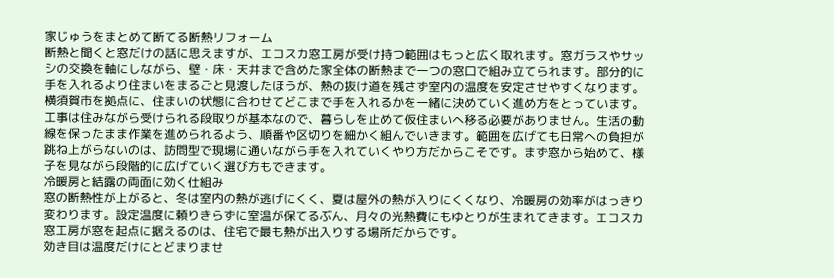家じゅうをまとめて断てる断熱リフォーム
断熱と聞くと窓だけの話に思えますが、エコスカ窓工房が受け持つ範囲はもっと広く取れます。窓ガラスやサッシの交換を軸にしながら、壁・床・天井まで含めた家全体の断熱まで一つの窓口で組み立てられます。部分的に手を入れるより住まいをまるごと見渡したほうが、熱の抜け道を残さず室内の温度を安定させやすくなります。横須賀市を拠点に、住まいの状態に合わせてどこまで手を入れるかを一緒に決めていく進め方をとっています。
工事は住みながら受けられる段取りが基本なので、暮らしを止めて仮住まいへ移る必要がありません。生活の動線を保ったまま作業を進められるよう、順番や区切りを細かく組んでいきます。範囲を広げても日常への負担が跳ね上がらないのは、訪問型で現場に通いながら手を入れていくやり方だからこそです。まず窓から始めて、様子を見ながら段階的に広げていく選び方もできます。
冷暖房と結露の両面に効く仕組み
窓の断熱性が上がると、冬は室内の熱が逃げにくく、夏は屋外の熱が入りにくくなり、冷暖房の効率がはっきり変わります。設定温度に頼りきらずに室温が保てるぶん、月々の光熱費にもゆとりが生まれてきます。エコスカ窓工房が窓を起点に据えるのは、住宅で最も熱が出入りする場所だからです。
効き目は温度だけにとどまりませ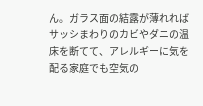ん。ガラス面の結露が薄れればサッシまわりのカビやダニの温床を断てて、アレルギーに気を配る家庭でも空気の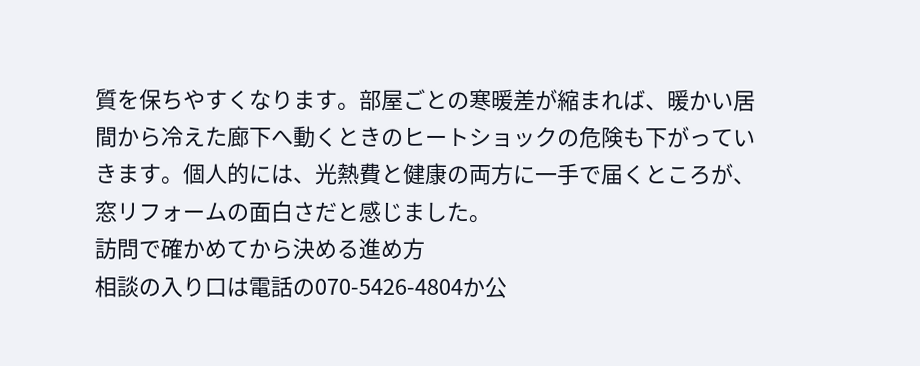質を保ちやすくなります。部屋ごとの寒暖差が縮まれば、暖かい居間から冷えた廊下へ動くときのヒートショックの危険も下がっていきます。個人的には、光熱費と健康の両方に一手で届くところが、窓リフォームの面白さだと感じました。
訪問で確かめてから決める進め方
相談の入り口は電話の070-5426-4804か公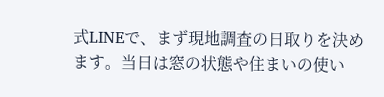式LINEで、まず現地調査の日取りを決めます。当日は窓の状態や住まいの使い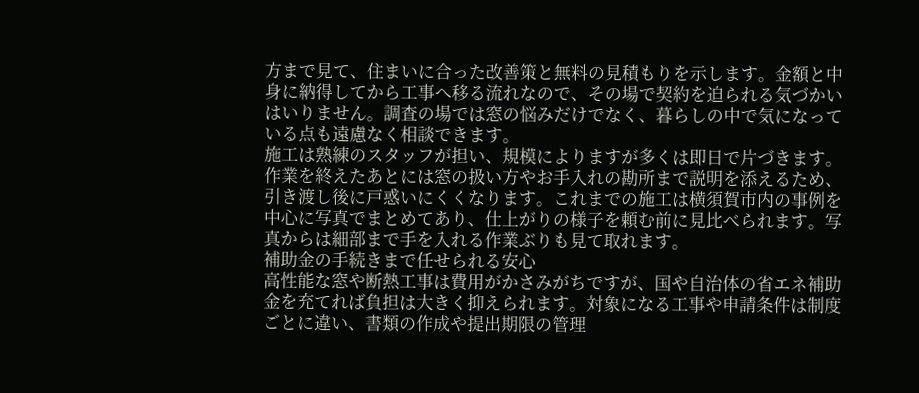方まで見て、住まいに合った改善策と無料の見積もりを示します。金額と中身に納得してから工事へ移る流れなので、その場で契約を迫られる気づかいはいりません。調査の場では窓の悩みだけでなく、暮らしの中で気になっている点も遠慮なく相談できます。
施工は熟練のスタッフが担い、規模によりますが多くは即日で片づきます。作業を終えたあとには窓の扱い方やお手入れの勘所まで説明を添えるため、引き渡し後に戸惑いにくくなります。これまでの施工は横須賀市内の事例を中心に写真でまとめてあり、仕上がりの様子を頼む前に見比べられます。写真からは細部まで手を入れる作業ぶりも見て取れます。
補助金の手続きまで任せられる安心
高性能な窓や断熱工事は費用がかさみがちですが、国や自治体の省エネ補助金を充てれば負担は大きく抑えられます。対象になる工事や申請条件は制度ごとに違い、書類の作成や提出期限の管理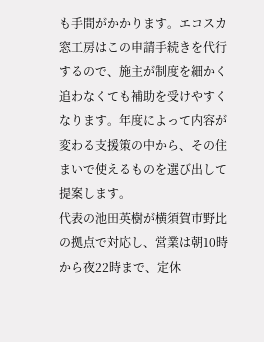も手間がかかります。エコスカ窓工房はこの申請手続きを代行するので、施主が制度を細かく追わなくても補助を受けやすくなります。年度によって内容が変わる支援策の中から、その住まいで使えるものを選び出して提案します。
代表の池田英樹が横須賀市野比の拠点で対応し、営業は朝10時から夜22時まで、定休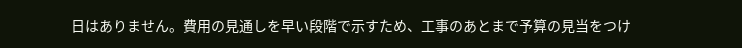日はありません。費用の見通しを早い段階で示すため、工事のあとまで予算の見当をつけ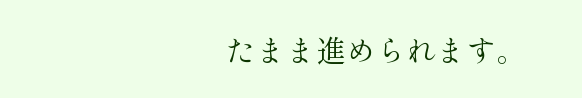たまま進められます。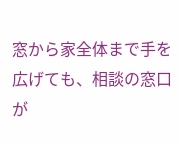窓から家全体まで手を広げても、相談の窓口が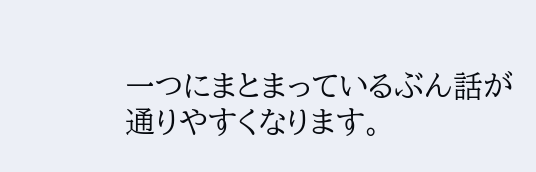一つにまとまっているぶん話が通りやすくなります。